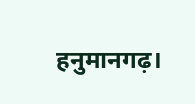हनुमानगढ़।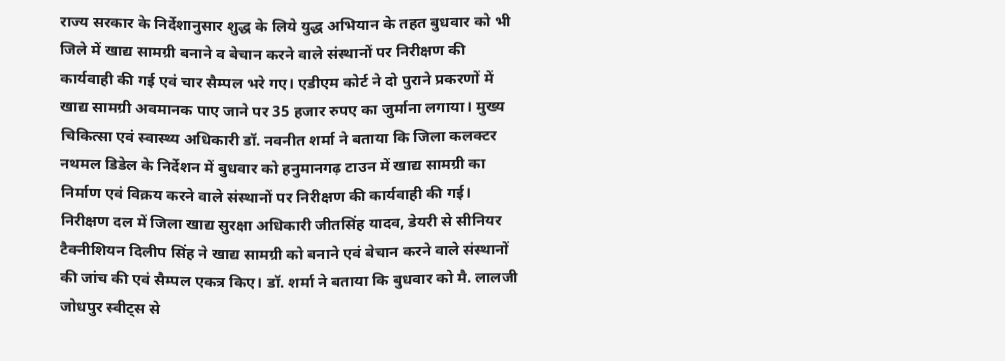राज्य सरकार के निर्देशानुसार शुद्ध के लिये युद्ध अभियान के तहत बुधवार को भी जिले में खाद्य सामग्री बनाने व बेचान करने वाले संस्थानों पर निरीक्षण की कार्यवाही की गई एवं चार सैम्पल भरे गए। एडीएम कोर्ट ने दो पुराने प्रकरणों में खाद्य सामग्री अवमानक पाए जाने पर 35 हजार रुपए का जुर्माना लगाया। मुख्य चिकित्सा एवं स्वास्थ्य अधिकारी डॉ. नवनीत शर्मा ने बताया कि जिला कलक्टर नथमल डिडेल के निर्देशन में बुधवार को हनुमानगढ़ टाउन में खाद्य सामग्री का निर्माण एवं विक्रय करने वाले संस्थानों पर निरीक्षण की कार्यवाही की गई।
निरीक्षण दल में जिला खाद्य सुरक्षा अधिकारी जीतसिंह यादव, डेयरी से सीनियर टैक्नीशियन दिलीप सिंह ने खाद्य सामग्री को बनाने एवं बेचान करने वाले संस्थानों की जांच की एवं सैम्पल एकत्र किए। डॉ. शर्मा ने बताया कि बुधवार को मै. लालजी जोधपुर स्वीट्स से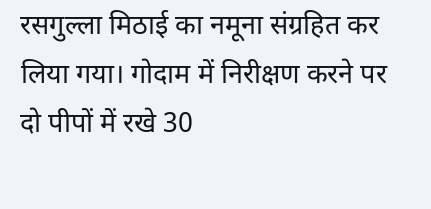रसगुल्ला मिठाई का नमूना संग्रहित कर लिया गया। गोदाम में निरीक्षण करने पर दो पीपों में रखे 30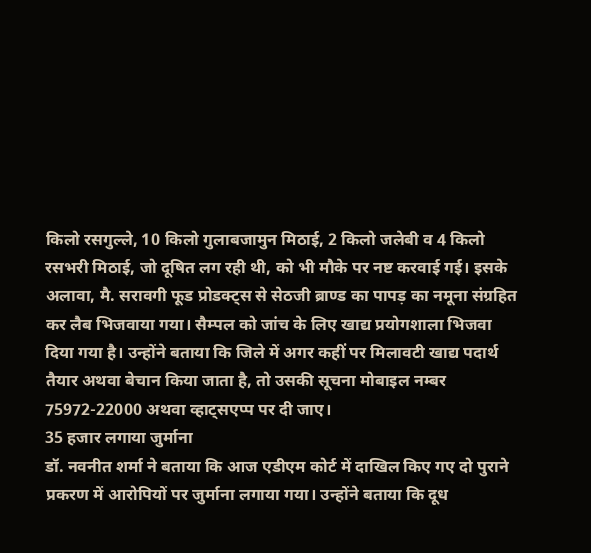किलो रसगुल्ले, 10 किलो गुलाबजामुन मिठाई, 2 किलो जलेबी व 4 किलो रसभरी मिठाई, जो दूषित लग रही थी, को भी मौके पर नष्ट करवाई गई। इसके अलावा, मै. सरावगी फूड प्रोडक्ट्स से सेठजी ब्राण्ड का पापड़ का नमूना संग्रहित कर लैब भिजवाया गया। सैम्पल को जांच के लिए खाद्य प्रयोगशाला भिजवा दिया गया है। उन्होंने बताया कि जिले में अगर कहीं पर मिलावटी खाद्य पदार्थ तैयार अथवा बेचान किया जाता है, तो उसकी सूचना मोबाइल नम्बर 75972-22000 अथवा व्हाट्सएप्प पर दी जाए।
35 हजार लगाया जुर्माना
डॉ. नवनीत शर्मा ने बताया कि आज एडीएम कोर्ट में दाखिल किए गए दो पुराने प्रकरण में आरोपियों पर जुर्माना लगाया गया। उन्होंने बताया कि दूध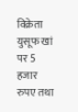विक्रेता युसूफ खां पर 5 हजार रुपए तथा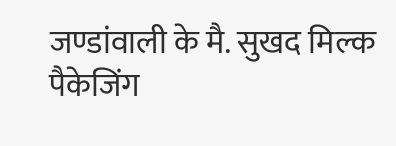जण्डांवाली के मै. सुखद मिल्क पैकेजिंग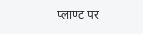प्लाण्ट पर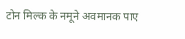टोन मिल्क के नमूने अवमानक पाए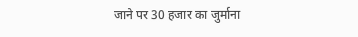जाने पर 30 हजार का जुर्माना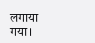लगाया गया।